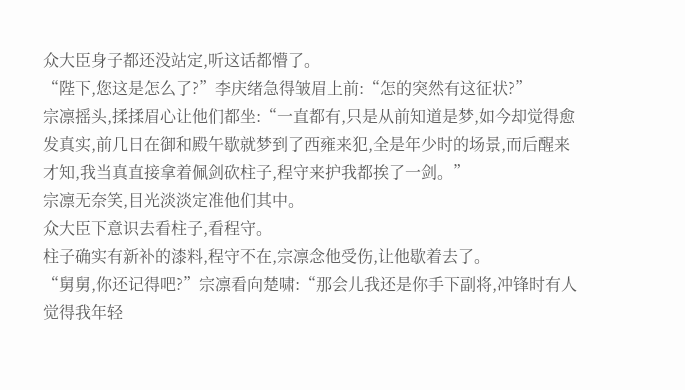众大臣身子都还没站定,听这话都懵了。
“陛下,您这是怎么了?”李庆绪急得皱眉上前:“怎的突然有这征状?”
宗凛摇头,揉揉眉心让他们都坐:“一直都有,只是从前知道是梦,如今却觉得愈发真实,前几日在御和殿午歇就梦到了西雍来犯,全是年少时的场景,而后醒来才知,我当真直接拿着佩剑砍柱子,程守来护我都挨了一剑。”
宗凛无奈笑,目光淡淡定准他们其中。
众大臣下意识去看柱子,看程守。
柱子确实有新补的漆料,程守不在,宗凛念他受伤,让他歇着去了。
“舅舅,你还记得吧?”宗凛看向楚啸:“那会儿我还是你手下副将,冲锋时有人觉得我年轻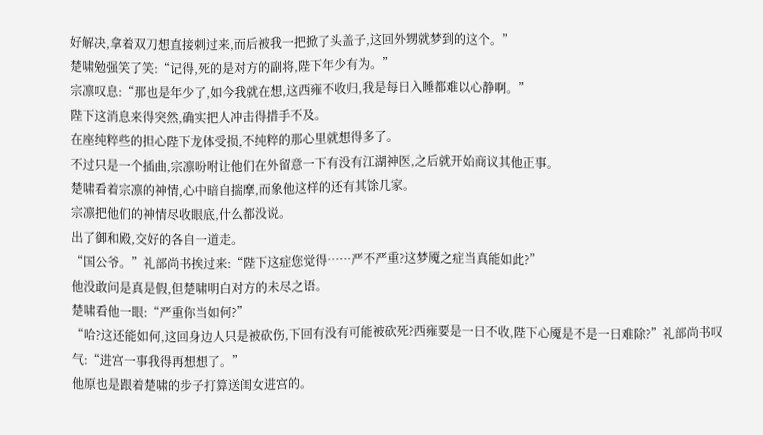好解决,拿着双刀想直接刺过来,而后被我一把掀了头盖子,这回外甥就梦到的这个。”
楚啸勉强笑了笑:“记得,死的是对方的副将,陛下年少有为。”
宗凛叹息:“那也是年少了,如今我就在想,这西雍不收归,我是每日入睡都难以心静啊。”
陛下这消息来得突然,确实把人冲击得措手不及。
在座纯粹些的担心陛下龙体受损,不纯粹的那心里就想得多了。
不过只是一个插曲,宗凛吩咐让他们在外留意一下有没有江湖神医,之后就开始商议其他正事。
楚啸看着宗凛的神情,心中暗自揣摩,而象他这样的还有其馀几家。
宗凛把他们的神情尽收眼底,什么都没说。
出了御和殿,交好的各自一道走。
“国公爷。”礼部尚书挨过来:“陛下这症您觉得……严不严重?这梦魇之症当真能如此?”
他没敢问是真是假,但楚啸明白对方的未尽之语。
楚啸看他一眼:“严重你当如何?”
“哈?这还能如何,这回身边人只是被砍伤,下回有没有可能被砍死?西雍要是一日不收,陛下心魇是不是一日难除?”礼部尚书叹气:“进宫一事我得再想想了。”
他原也是跟着楚啸的步子打算送闺女进宫的。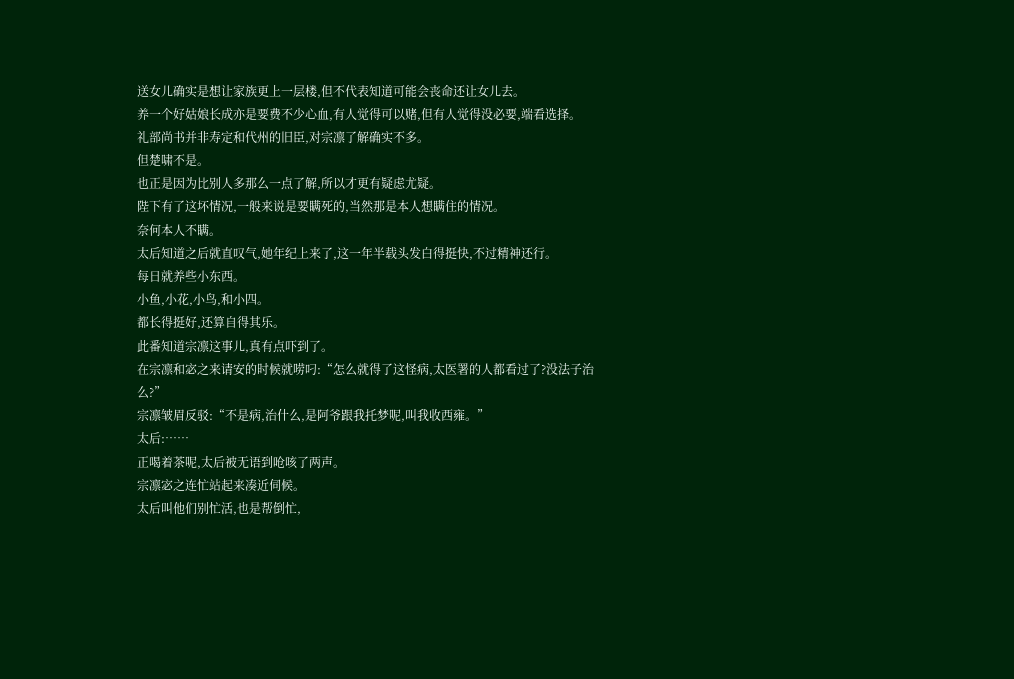送女儿确实是想让家族更上一层楼,但不代表知道可能会丧命还让女儿去。
养一个好姑娘长成亦是要费不少心血,有人觉得可以赌,但有人觉得没必要,端看选择。
礼部尚书并非寿定和代州的旧臣,对宗凛了解确实不多。
但楚啸不是。
也正是因为比别人多那么一点了解,所以才更有疑虑尤疑。
陛下有了这坏情况,一般来说是要瞒死的,当然那是本人想瞒住的情况。
奈何本人不瞒。
太后知道之后就直叹气,她年纪上来了,这一年半载头发白得挺快,不过精神还行。
每日就养些小东西。
小鱼,小花,小鸟,和小四。
都长得挺好,还算自得其乐。
此番知道宗凛这事儿,真有点吓到了。
在宗凛和宓之来请安的时候就唠叼:“怎么就得了这怪病,太医署的人都看过了?没法子治么?”
宗凛皱眉反驳:“不是病,治什么,是阿爷跟我托梦呢,叫我收西雍。”
太后:……
正喝着茶呢,太后被无语到呛咳了两声。
宗凛宓之连忙站起来凑近伺候。
太后叫他们别忙活,也是帮倒忙,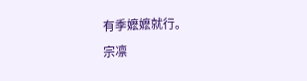有季嬷嬷就行。
宗凛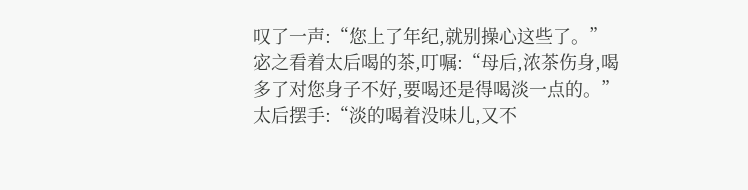叹了一声:“您上了年纪,就别操心这些了。”
宓之看着太后喝的茶,叮嘱:“母后,浓茶伤身,喝多了对您身子不好,要喝还是得喝淡一点的。”
太后摆手:“淡的喝着没味儿,又不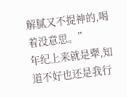解腻又不提神的,喝着没意思。”
年纪上来就是犟,知道不好也还是我行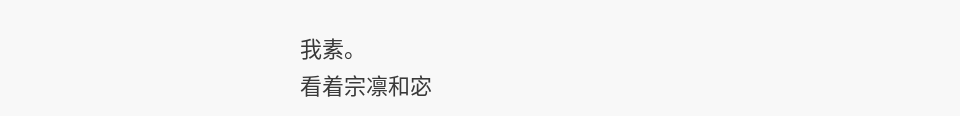我素。
看着宗凛和宓